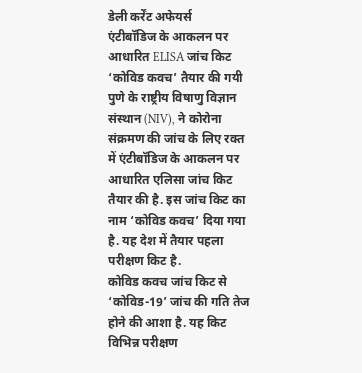डेली कर्रेंट अफेयर्स
एंटीबॉडिज के आकलन पर आधारित ELISA जांच किट ‘कोविड कवच’ तैयार की गयी
पुणे के राष्ट्रीय विषाणु विज्ञान संस्थान (NIV), ने कोरोना संक्रमण की जांच के लिए रक्त में एंटीबॉडिज के आकलन पर आधारित एलिसा जांच किट तैयार की है. इस जांच किट का नाम ‘कोविड कवच’ दिया गया है. यह देश में तैयार पहला परीक्षण किट है.
कोविड कवच जांच किट से ‘कोविड-19’ जांच की गति तेज होने की आशा है. यह किट विभिन्न परीक्षण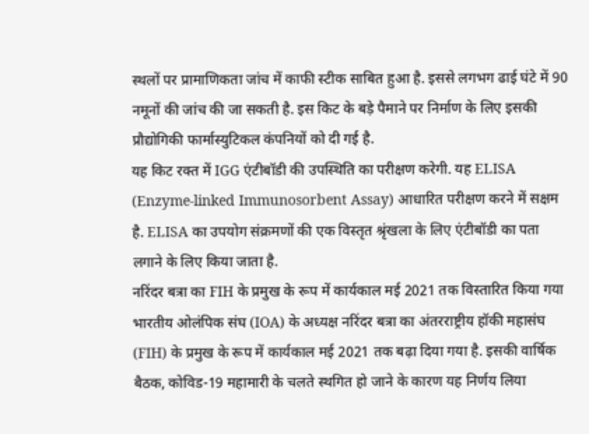स्थलों पर प्रामाणिकता जांच में काफी स्टीक साबित हुआ है. इससे लगभग ढाई घंटे में 90 नमूनों की जांच की जा सकती है. इस किट के बड़े पैमाने पर निर्माण के लिए इसकी प्रौद्योगिकी फार्मास्युटिकल कंपनियों को दी गई है.
यह किट रक्त में IGG एंटीबॉडी की उपस्थिति का परीक्षण करेगी. यह ELISA (Enzyme-linked Immunosorbent Assay) आधारित परीक्षण करने में सक्षम है. ELISA का उपयोग संक्रमणों की एक विस्तृत श्रृंखला के लिए एंटीबॉडी का पता लगाने के लिए किया जाता है.
नरिंदर बत्रा का FIH के प्रमुख के रूप में कार्यकाल मई 2021 तक विस्तारित किया गया
भारतीय ओलंपिक संघ (IOA) के अध्यक्ष नरिंदर बत्रा का अंतरराष्ट्रीय हॉकी महासंघ (FIH) के प्रमुख के रूप में कार्यकाल मई 2021 तक बढ़ा दिया गया है. इसकी वार्षिक बैठक, कोविड-19 महामारी के चलते स्थगित हो जाने के कारण यह निर्णय लिया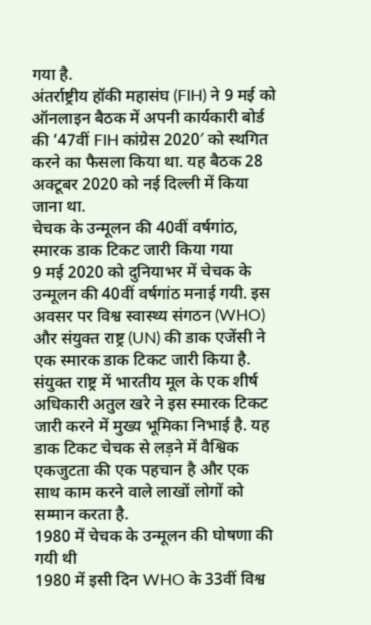गया है.
अंतर्राष्ट्रीय हॉकी महासंघ (FIH) ने 9 मई को ऑनलाइन बैठक में अपनी कार्यकारी बोर्ड की ’47वीं FIH कांग्रेस 2020′ को स्थगित करने का फैसला किया था. यह बैठक 28 अक्टूबर 2020 को नई दिल्ली में किया जाना था.
चेचक के उन्मूलन की 40वीं वर्षगांठ, स्मारक डाक टिकट जारी किया गया
9 मई 2020 को दुनियाभर में चेचक के उन्मूलन की 40वीं वर्षगांठ मनाई गयी. इस अवसर पर विश्व स्वास्थ्य संगठन (WHO) और संयुक्त राष्ट्र (UN) की डाक एजेंसी ने एक स्मारक डाक टिकट जारी किया है.
संयुक्त राष्ट्र में भारतीय मूल के एक शीर्ष अधिकारी अतुल खरे ने इस स्मारक टिकट जारी करने में मुख्य भूमिका निभाई है. यह डाक टिकट चेचक से लड़ने में वैश्विक एकजुटता की एक पहचान है और एक साथ काम करने वाले लाखों लोगों को सम्मान करता है.
1980 में चेचक के उन्मूलन की घोषणा की गयी थी
1980 में इसी दिन WHO के 33वीं विश्व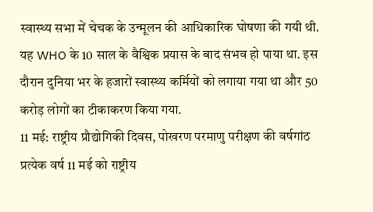स्वास्थ्य सभा में चेचक के उन्मूलन की आधिकारिक घोषणा की गयी थी. यह WHO के 10 साल के वैश्विक प्रयास के बाद संभव हो पाया था. इस दौरान दुनिया भर के हजारों स्वास्थ्य कर्मियों को लगाया गया था और 50 करोड़ लोगों का टीकाकरण किया गया.
11 मई: राष्ट्रीय प्रौद्योगिकी दिवस, पोखरण परमाणु परीक्षण की वर्षगांठ
प्रत्येक वर्ष 11 मई को राष्ट्रीय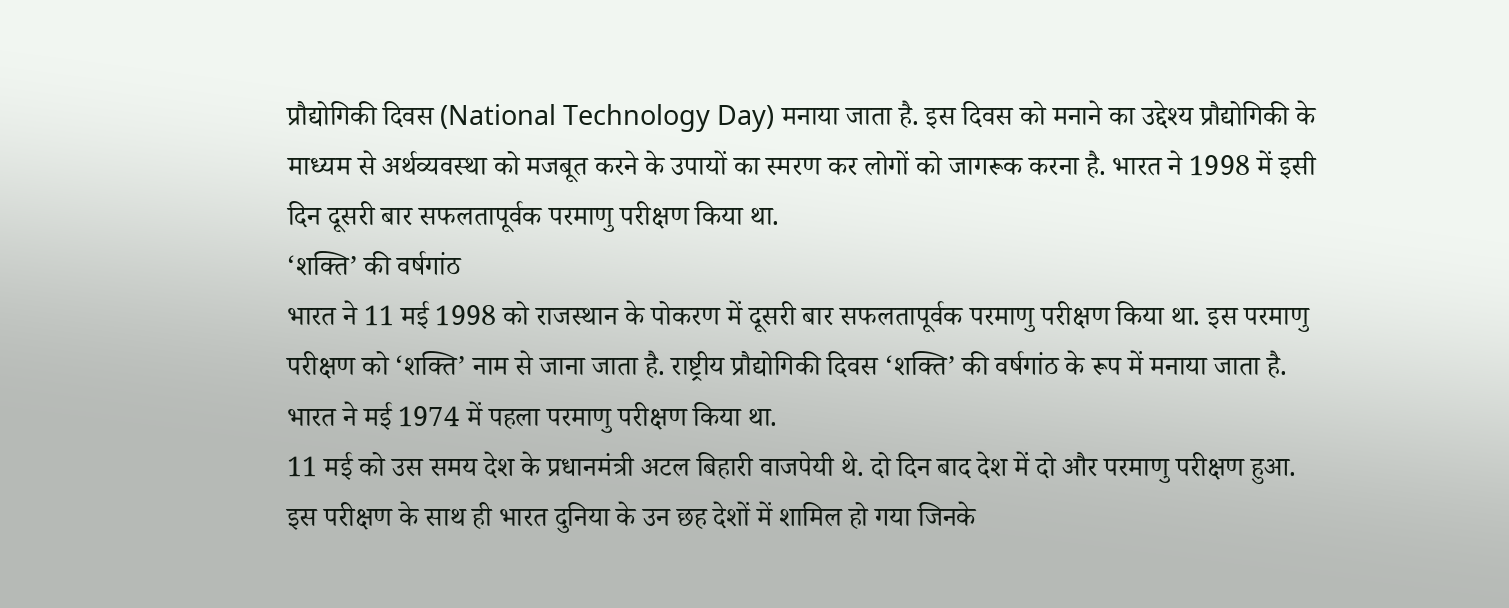प्रौद्योगिकी दिवस (National Technology Day) मनाया जाता है. इस दिवस को मनाने का उद्देश्य प्रौद्योगिकी के माध्यम से अर्थव्यवस्था को मजबूत करने के उपायों का स्मरण कर लोगों को जागरूक करना है. भारत ने 1998 में इसी दिन दूसरी बार सफलतापूर्वक परमाणु परीक्षण किया था.
‘शक्ति’ की वर्षगांठ
भारत ने 11 मई 1998 को राजस्थान के पोकरण में दूसरी बार सफलतापूर्वक परमाणु परीक्षण किया था. इस परमाणु परीक्षण को ‘शक्ति’ नाम से जाना जाता है. राष्ट्रीय प्रौद्योगिकी दिवस ‘शक्ति’ की वर्षगांठ के रूप में मनाया जाता है. भारत ने मई 1974 में पहला परमाणु परीक्षण किया था.
11 मई को उस समय देश के प्रधानमंत्री अटल बिहारी वाजपेयी थे. दो दिन बाद देश में दो और परमाणु परीक्षण हुआ. इस परीक्षण के साथ ही भारत दुनिया के उन छह देशों में शामिल हो गया जिनके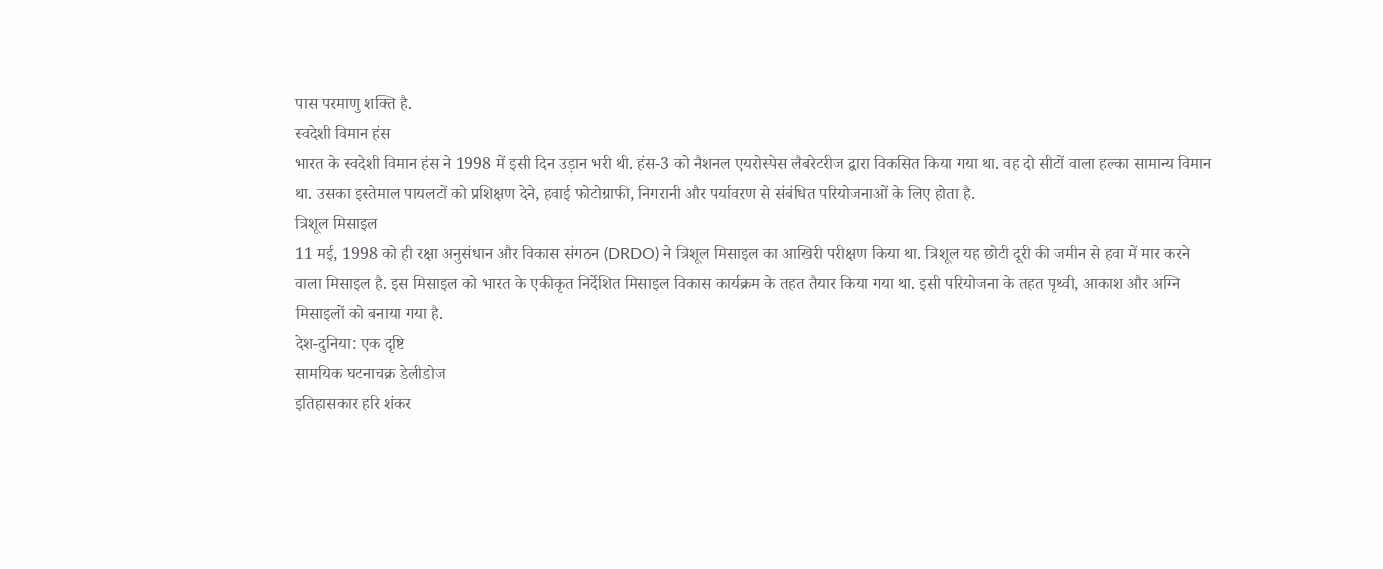पास परमाणु शक्ति है.
स्वदेशी विमान हंस
भारत के स्वदेशी विमान हंस ने 1998 में इसी दिन उड़ान भरी थी. हंस-3 को नैशनल एयरोस्पेस लैबरेटरीज द्वारा विकसित किया गया था. वह दो सीटों वाला हल्का सामान्य विमान था. उसका इस्तेमाल पायलटों को प्रशिक्षण देने, हवाई फोटोग्राफी, निगरानी और पर्यावरण से संबंधित परियोजनाओं के लिए होता है.
त्रिशूल मिसाइल
11 मई, 1998 को ही रक्षा अनुसंधान और विकास संगठन (DRDO) ने त्रिशूल मिसाइल का आखिरी परीक्षण किया था. त्रिशूल यह छोटी दूरी की जमीन से हवा में मार करने वाला मिसाइल है. इस मिसाइल को भारत के एकीकृत निर्देशित मिसाइल विकास कार्यक्रम के तहत तैयार किया गया था. इसी परियोजना के तहत पृथ्वी, आकाश और अग्नि मिसाइलों को बनाया गया है.
देश-दुनिया: एक दृष्टि
सामयिक घटनाचक्र डेलीडोज
इतिहासकार हरि शंकर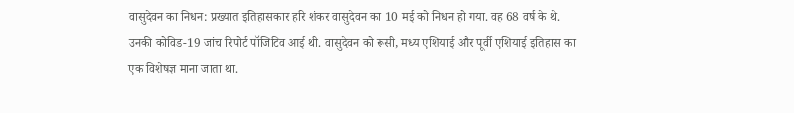वासुदेवन का निधन: प्रख्यात इतिहासकार हरि शंकर वासुदेवन का 10 मई को निधन हो गया. वह 68 वर्ष के थे. उनकी कोविड-19 जांच रिपोर्ट पॉजिटिव आई थी. वासुदेवन को रूसी, मध्य एशियाई और पूर्वी एशियाई इतिहास का एक विशेषज्ञ माना जाता था.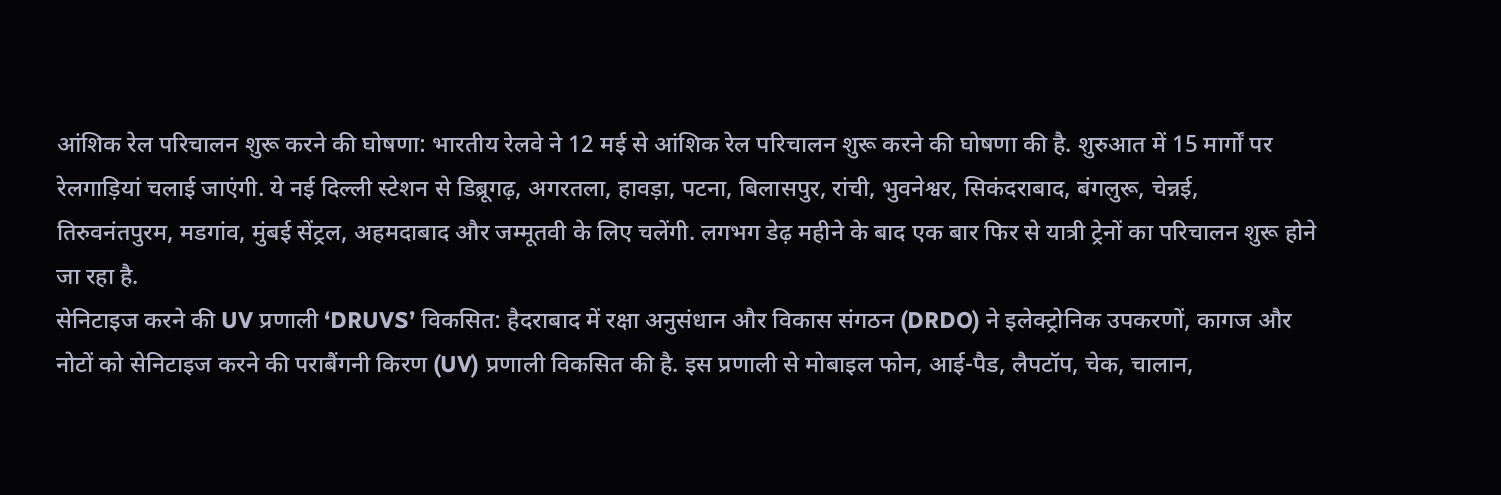आंशिक रेल परिचालन शुरू करने की घोषणा: भारतीय रेलवे ने 12 मई से आंशिक रेल परिचालन शुरू करने की घोषणा की है. शुरुआत में 15 मार्गों पर रेलगाड़ियां चलाई जाएंगी. ये नई दिल्ली स्टेशन से डिब्रूगढ़, अगरतला, हावड़ा, पटना, बिलासपुर, रांची, भुवनेश्वर, सिकंदराबाद, बंगलुरू, चेन्नई, तिरुवनंतपुरम, मडगांव, मुंबई सेंट्रल, अहमदाबाद और जम्मूतवी के लिए चलेंगी. लगभग डेढ़ महीने के बाद एक बार फिर से यात्री ट्रेनों का परिचालन शुरू होने जा रहा है.
सेनिटाइज करने की UV प्रणाली ‘DRUVS’ विकसित: हैदराबाद में रक्षा अनुसंधान और विकास संगठन (DRDO) ने इलेक्ट्रोनिक उपकरणों, कागज और नोटों को सेनिटाइज करने की पराबैंगनी किरण (UV) प्रणाली विकसित की है. इस प्रणाली से मोबाइल फोन, आई-पैड, लैपटॉप, चेक, चालान,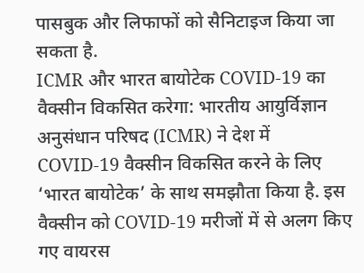पासबुक और लिफाफों को सैनिटाइज किया जा सकता है.
ICMR और भारत बायोटेक COVID-19 का वैक्सीन विकसित करेगा: भारतीय आयुर्विज्ञान अनुसंधान परिषद (ICMR) ने देश में COVID-19 वैक्सीन विकसित करने के लिए ‘भारत बायोटेक’ के साथ समझौता किया है. इस वैक्सीन को COVID-19 मरीजों में से अलग किए गए वायरस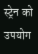स्ट्रेन को उपयोग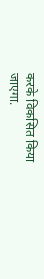करके विकसित किया जाएगा.